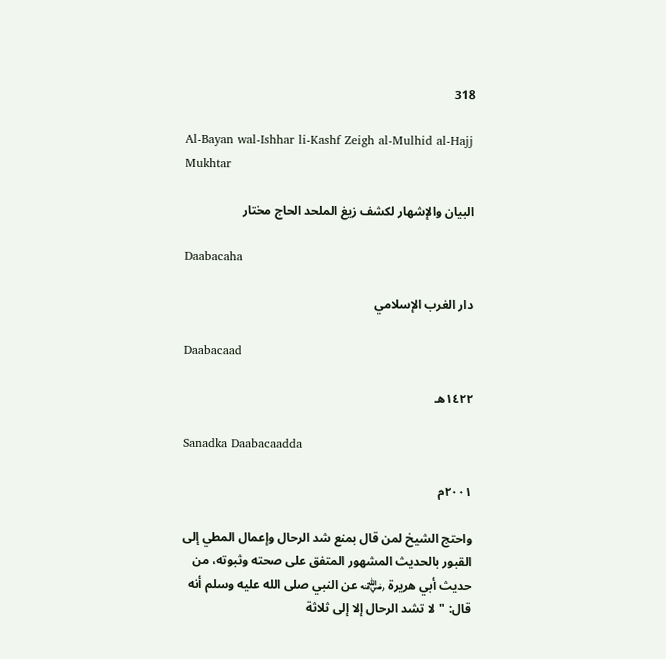318

Al-Bayan wal-Ishhar li-Kashf Zeigh al-Mulhid al-Hajj Mukhtar

البيان والإشهار لكشف زيغ الملحد الحاج مختار

Daabacaha

دار الغرب الإسلامي

Daabacaad

١٤٢٢هـ

Sanadka Daabacaadda

٢٠٠١م

واحتج الشيخ لمن قال بمنع شد الرحال وإعمال المطي إلى القبور بالحديث المشهور المتفق على صحته وثبوته، من حديث أبي هريرة ﵁ عن النبي صلى الله عليه وسلم أنه قال: "لا تشد الرحال إلا إلى ثلاثة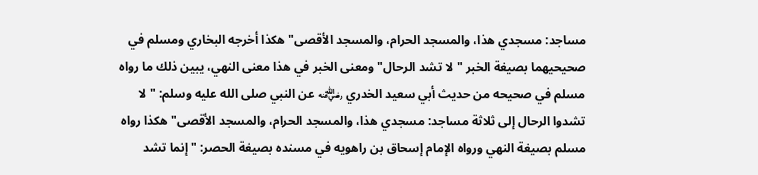مساجد: مسجدي هذا، والمسجد الحرام، والمسجد الأقصى" هكذا أخرجه البخاري ومسلم في صحيحيهما بصيغة الخبر "لا تشد الرحال" ومعنى الخبر في هذا معنى النهي، يبين ذلك ما رواه مسلم في صحيحه من حديث أبي سعيد الخدري ﵁ عن النبي صلى الله عليه وسلم: "لا تشدوا الرحال إلى ثلاثة مساجد: مسجدي هذا، والمسجد الحرام، والمسجد الأقصى" هكذا رواه مسلم بصيغة النهي ورواه الإمام إسحاق بن راهويه في مسنده بصيغة الحصر: "إنما تشد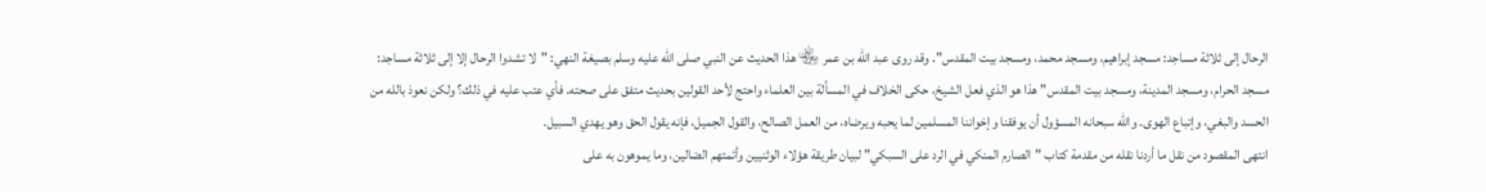الرحال إلى ثلاثة مساجد: مسجد إبراهيم، ومسجد محمد، ومسجد بيت المقدس". وقد روى عبد الله بن عمر ﵄ هذا الحديث عن النبي صلى الله عليه وسلم بصيغة النهي: "لا تشدوا الرحال إلا إلى ثلاثة مساجد: مسجد الحرام، ومسجد المدينة، ومسجد بيت المقدس" هذا هو الذي فعل الشيخ، حكى الخلاف في المسألة بين العلماء واحتج لأحد القولين بحديث متفق على صحته. فأي عتب عليه في ذلك؟ ولكن نعوذ بالله من الحسد والبغي، وإتباع الهوى. والله سبحانه المسؤول أن يوفقنا وإخواننا المسلمين لما يحبه ويرضاه، من العمل الصالح، والقول الجميل، فإنه يقول الحق وهو يهدي السبيل.
انتهى المقصود من نقل ما أردنا نقله من مقدمة كتاب "الصارم المنكي في الرد على السبكي" لبيان طريقة هؤلاء الوثنيين وأئمتهم الضالين، وما يموهون به على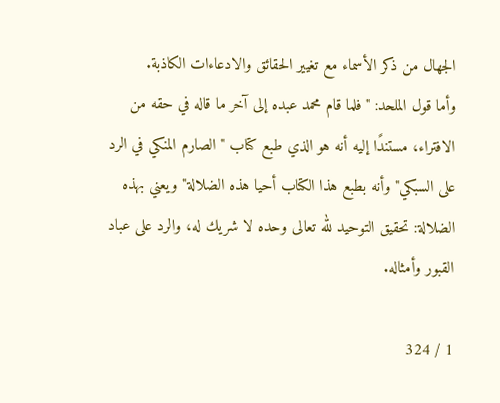الجهال من ذكر الأسماء مع تغيير الحقائق والادعاءات الكاذبة.
وأما قول الملحد: "فلما قام محمد عبده إلى آخر ما قاله في حقه من الافتراء، مستندًا إليه أنه هو الذي طبع كتاب "الصارم المنكي في الرد على السبكي" وأنه بطبع هذا الكتاب أحيا هذه الضلالة" ويعني بهذه الضلالة: تحقيق التوحيد لله تعالى وحده لا شريك له، والرد على عباد القبور وأمثاله.

1 / 324